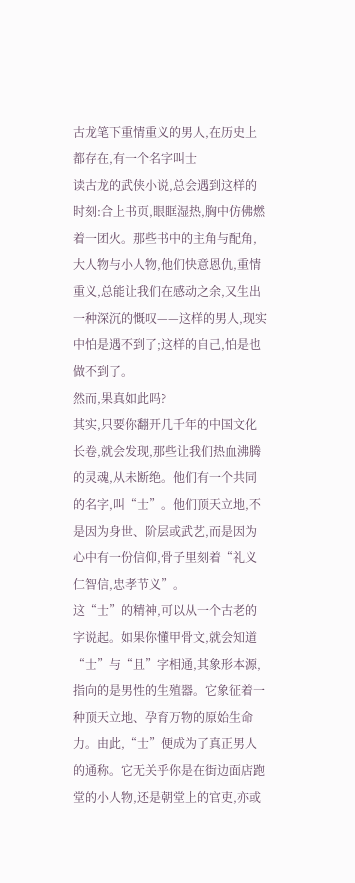古龙笔下重情重义的男人,在历史上都存在,有一个名字叫士
读古龙的武侠小说,总会遇到这样的时刻:合上书页,眼眶湿热,胸中仿佛燃着一团火。那些书中的主角与配角,大人物与小人物,他们快意恩仇,重情重义,总能让我们在感动之余,又生出一种深沉的慨叹——这样的男人,现实中怕是遇不到了;这样的自己,怕是也做不到了。
然而,果真如此吗?
其实,只要你翻开几千年的中国文化长卷,就会发现,那些让我们热血沸腾的灵魂,从未断绝。他们有一个共同的名字,叫“士”。他们顶天立地,不是因为身世、阶层或武艺,而是因为心中有一份信仰,骨子里刻着“礼义仁智信,忠孝节义”。
这“士”的精神,可以从一个古老的字说起。如果你懂甲骨文,就会知道“士”与“且”字相通,其象形本源,指向的是男性的生殖器。它象征着一种顶天立地、孕育万物的原始生命力。由此,“士”便成为了真正男人的通称。它无关乎你是在街边面店跑堂的小人物,还是朝堂上的官吏,亦或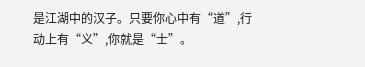是江湖中的汉子。只要你心中有“道”,行动上有“义”,你就是“士”。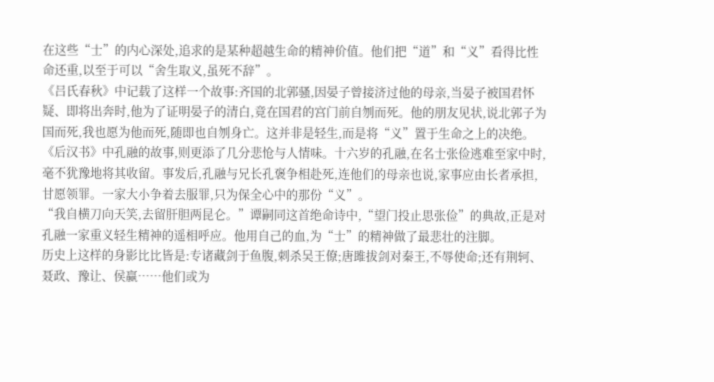在这些“士”的内心深处,追求的是某种超越生命的精神价值。他们把“道”和“义”看得比性命还重,以至于可以“舍生取义,虽死不辞”。
《吕氏春秋》中记载了这样一个故事:齐国的北郭骚,因晏子曾接济过他的母亲,当晏子被国君怀疑、即将出奔时,他为了证明晏子的清白,竟在国君的宫门前自刎而死。他的朋友见状,说北郭子为国而死,我也愿为他而死,随即也自刎身亡。这并非是轻生,而是将“义”置于生命之上的决绝。
《后汉书》中孔融的故事,则更添了几分悲怆与人情味。十六岁的孔融,在名士张俭逃难至家中时,毫不犹豫地将其收留。事发后,孔融与兄长孔褒争相赴死,连他们的母亲也说,家事应由长者承担,甘愿领罪。一家大小争着去服罪,只为保全心中的那份“义”。
“我自横刀向天笑,去留肝胆两昆仑。”谭嗣同这首绝命诗中,“望门投止思张俭”的典故,正是对孔融一家重义轻生精神的遥相呼应。他用自己的血,为“士”的精神做了最悲壮的注脚。
历史上这样的身影比比皆是:专诸藏剑于鱼腹,刺杀吴王僚;唐雎拔剑对秦王,不辱使命;还有荆轲、聂政、豫让、侯赢……他们或为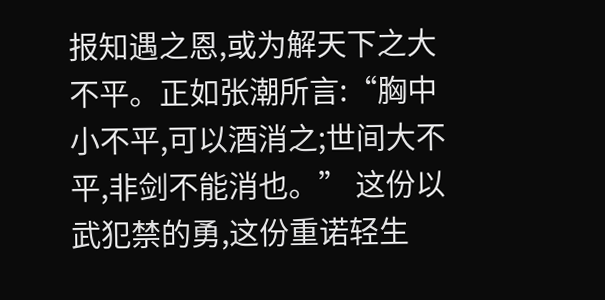报知遇之恩,或为解天下之大不平。正如张潮所言:“胸中小不平,可以酒消之;世间大不平,非剑不能消也。” 这份以武犯禁的勇,这份重诺轻生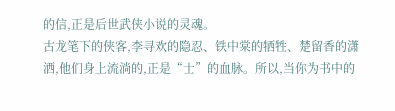的信,正是后世武侠小说的灵魂。
古龙笔下的侠客,李寻欢的隐忍、铁中棠的牺牲、楚留香的潇洒,他们身上流淌的,正是“士”的血脉。所以,当你为书中的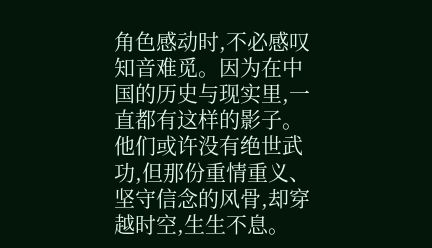角色感动时,不必感叹知音难觅。因为在中国的历史与现实里,一直都有这样的影子。他们或许没有绝世武功,但那份重情重义、坚守信念的风骨,却穿越时空,生生不息。